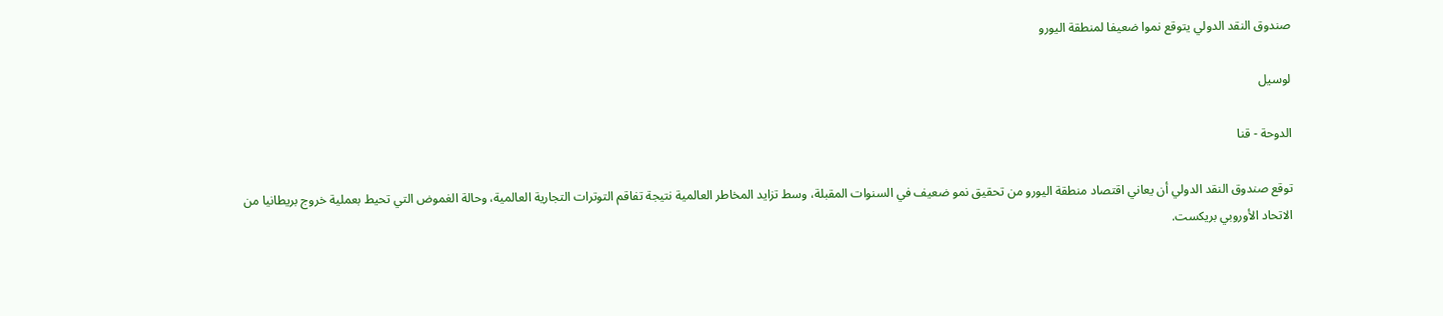صندوق النقد الدولي يتوقع نموا ضعيفا لمنطقة اليورو

لوسيل

الدوحة - قنا

توقع صندوق النقد الدولي أن يعاني اقتصاد منطقة اليورو من تحقيق نمو ضعيف في السنوات المقبلة، وسط تزايد المخاطر العالمية نتيجة تفاقم التوترات التجارية العالمية، وحالة الغموض التي تحيط بعملية خروج بريطانيا من الاتحاد الأوروبي بريكست.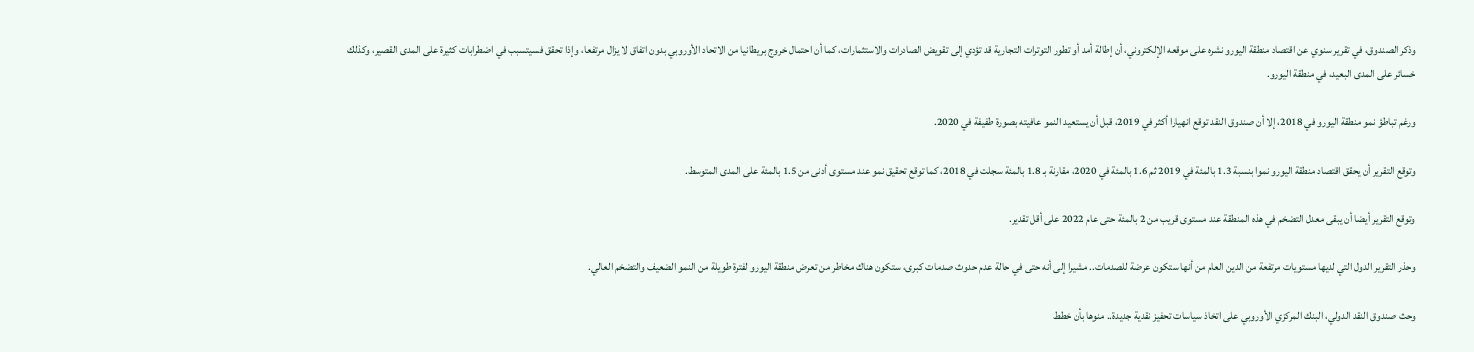وذكر الصندوق، في تقرير سنوي عن اقتصاد منطقة اليورو نشره على موقعه الإلكتروني، أن إطالة أمد أو تطور التوترات التجارية قد تؤدي إلى تقويض الصادرات والاستثمارات، كما أن احتمال خروج بريطانيا من الاتحاد الأوروبي بدون اتفاق لا يزال مرتفعا، وإذا تحقق فسيتسبب في اضطرابات كثيرة على المدى القصير، وكذلك خسائر على المدى البعيد، في منطقة اليورو.

ورغم تباطؤ نمو منطقة اليورو في 2018، إلا أن صندوق النقد توقع انهيارا أكثر في 2019، قبل أن يستعيد النمو عافيته بصورة طفيفة في 2020.

وتوقع التقرير أن يحقق اقتصاد منطقة اليورو نموا بنسبة 1.3 بالمئة في 2019 ثم 1.6 بالمئة في 2020، مقارنة بـ 1.8 بالمئة سجلت في 2018، كما توقع تحقيق نمو عند مستوى أدنى من 1.5 بالمئة على المدى المتوسط.

وتوقع التقرير أيضا أن يبقى معدل التضخم في هذه المنطقة عند مستوى قريب من 2 بالمئة حتى عام 2022 على أقل تقدير.

وحذر التقرير الدول التي لديها مستويات مرتفعة من الدين العام من أنها ستكون عرضة للصدمات.. مشيرا إلى أنه حتى في حالة عدم حدوث صدمات كبرى، ستكون هناك مخاطر من تعرض منطقة اليورو لفترة طويلة من النمو الضعيف والتضخم العالي.

وحث صندوق النقد الدولي، البنك المركزي الأوروبي على اتخاذ سياسات تحفيز نقدية جديدة.. منوها بأن خطط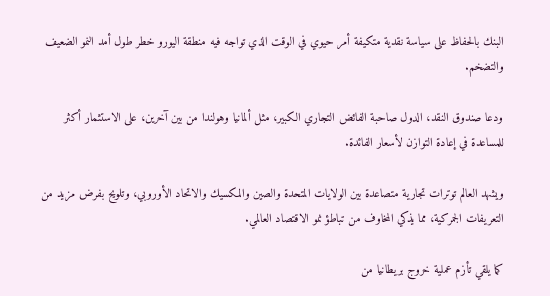البنك بالحفاظ على سياسة نقدية متكيفة أمر حيوي في الوقت الذي تواجه فيه منطقة اليورو خطر طول أمد النمو الضعيف والتضخم.

ودعا صندوق النقد، الدول صاحبة الفائض التجاري الكبير، مثل ألمانيا وهولندا من بين آخرين، على الاستثمار أكثر للمساعدة في إعادة التوازن لأسعار الفائدة.

ويشهد العالم توترات تجارية متصاعدة بين الولايات المتحدة والصين والمكسيك والاتحاد الأوروبي، وتلويح بفرض مزيد من التعريفات الجمركية، مما يذكي المخاوف من تباطؤ نمو الاقتصاد العالمي.

كما يلقي تأزم عملية خروج بريطانيا من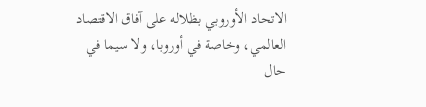الاتحاد الأوروبي بظلاله على آفاق الاقتصاد العالمي، وخاصة في أوروبا، ولا سيما في حال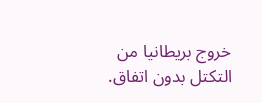خروج بريطانيا من التكتل بدون اتفاق.